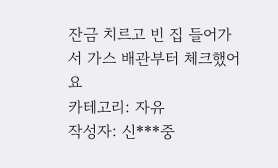잔금 치르고 빈 집 들어가서 가스 배관부터 체크했어요
카테고리: 자유
작성자: 신***중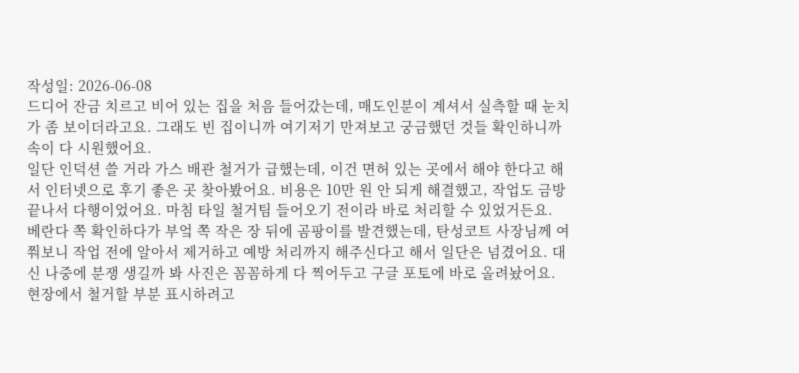작성일: 2026-06-08
드디어 잔금 치르고 비어 있는 집을 처음 들어갔는데, 매도인분이 계셔서 실측할 때 눈치가 좀 보이더라고요. 그래도 빈 집이니까 여기저기 만져보고 궁금했던 것들 확인하니까 속이 다 시원했어요.
일단 인덕션 쓸 거라 가스 배관 철거가 급했는데, 이건 면허 있는 곳에서 해야 한다고 해서 인터넷으로 후기 좋은 곳 찾아봤어요. 비용은 10만 원 안 되게 해결했고, 작업도 금방 끝나서 다행이었어요. 마침 타일 철거팀 들어오기 전이라 바로 처리할 수 있었거든요.
베란다 쪽 확인하다가 부엌 쪽 작은 장 뒤에 곰팡이를 발견했는데, 탄성코트 사장님께 여쭤보니 작업 전에 알아서 제거하고 예방 처리까지 해주신다고 해서 일단은 넘겼어요. 대신 나중에 분쟁 생길까 봐 사진은 꼼꼼하게 다 찍어두고 구글 포토에 바로 올려놨어요.
현장에서 철거할 부분 표시하려고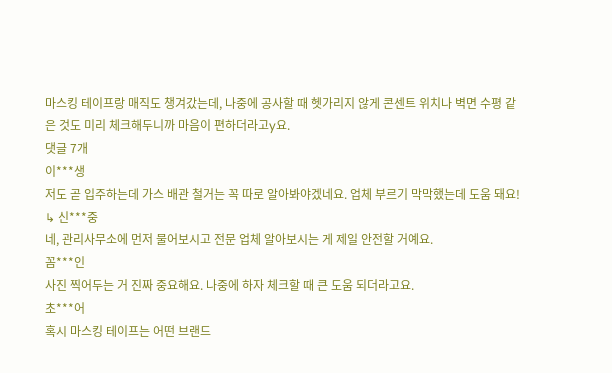마스킹 테이프랑 매직도 챙겨갔는데, 나중에 공사할 때 헷가리지 않게 콘센트 위치나 벽면 수평 같은 것도 미리 체크해두니까 마음이 편하더라고y요.
댓글 7개
이***생
저도 곧 입주하는데 가스 배관 철거는 꼭 따로 알아봐야겠네요. 업체 부르기 막막했는데 도움 돼요!
↳ 신***중
네, 관리사무소에 먼저 물어보시고 전문 업체 알아보시는 게 제일 안전할 거예요.
꼼***인
사진 찍어두는 거 진짜 중요해요. 나중에 하자 체크할 때 큰 도움 되더라고요.
초***어
혹시 마스킹 테이프는 어떤 브랜드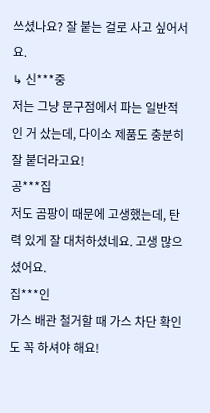쓰셨나요? 잘 붙는 걸로 사고 싶어서요.
↳ 신***중
저는 그냥 문구점에서 파는 일반적인 거 샀는데, 다이소 제품도 충분히 잘 붙더라고요!
공***집
저도 곰팡이 때문에 고생했는데, 탄력 있게 잘 대처하셨네요. 고생 많으셨어요.
집***인
가스 배관 철거할 때 가스 차단 확인도 꼭 하셔야 해요!